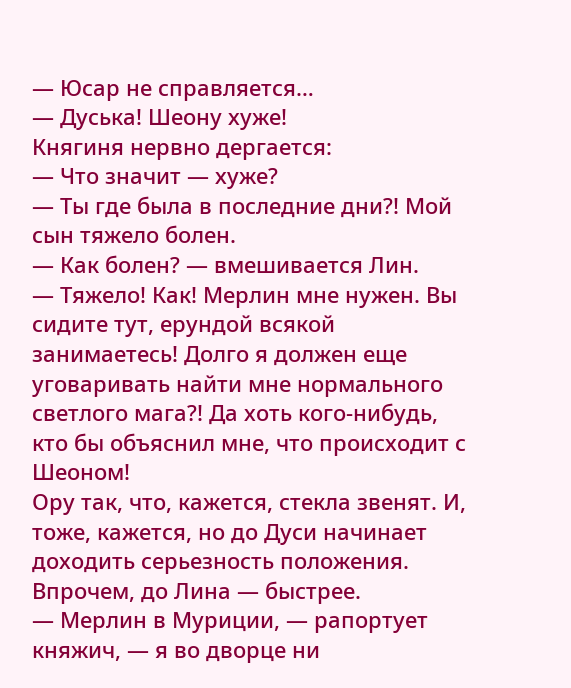— Юсар не справляется…
— Дуська! Шеону хуже!
Княгиня нервно дергается:
— Что значит — хуже?
— Ты где была в последние дни?! Мой сын тяжело болен.
— Как болен? — вмешивается Лин.
— Тяжело! Как! Мерлин мне нужен. Вы сидите тут, ерундой всякой занимаетесь! Долго я должен еще уговаривать найти мне нормального светлого мага?! Да хоть кого-нибудь, кто бы объяснил мне, что происходит с Шеоном!
Ору так, что, кажется, стекла звенят. И, тоже, кажется, но до Дуси начинает доходить серьезность положения. Впрочем, до Лина — быстрее.
— Мерлин в Муриции, — рапортует княжич, — я во дворце ни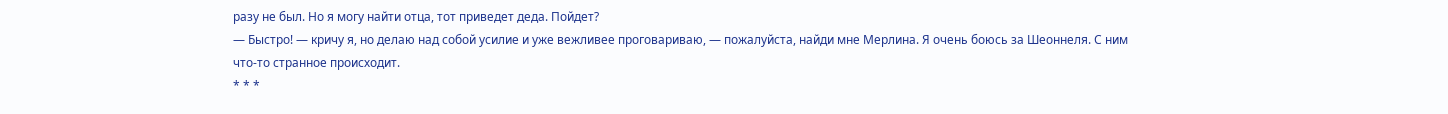разу не был. Но я могу найти отца, тот приведет деда. Пойдет?
— Быстро! — кричу я, но делаю над собой усилие и уже вежливее проговариваю, — пожалуйста, найди мне Мерлина. Я очень боюсь за Шеоннеля. С ним что-то странное происходит.
* * *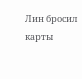Лин бросил карты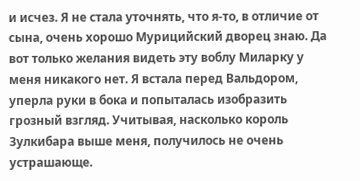и исчез. Я не стала уточнять, что я-то, в отличие от сына, очень хорошо Мурицийский дворец знаю. Да вот только желания видеть эту воблу Миларку у меня никакого нет. Я встала перед Вальдором, уперла руки в бока и попыталась изобразить грозный взгляд. Учитывая, насколько король Зулкибара выше меня, получилось не очень устрашающе.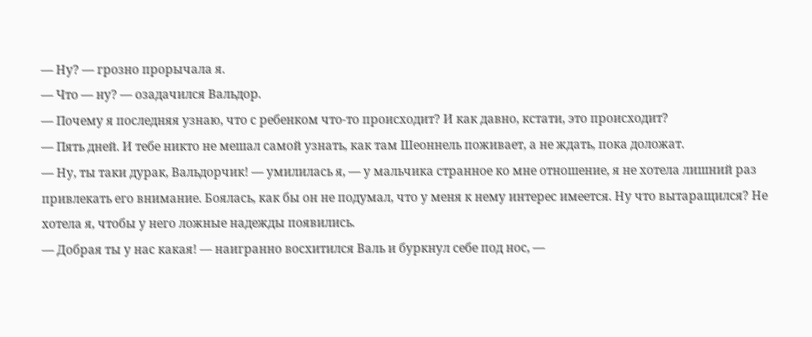— Ну? — грозно прорычала я.
— Что — ну? — озадачился Вальдор.
— Почему я последняя узнаю, что с ребенком что-то происходит? И как давно, кстати, это происходит?
— Пять дней. И тебе никто не мешал самой узнать, как там Шеоннель поживает, а не ждать, пока доложат.
— Ну, ты таки дурак, Вальдорчик! — умилилась я, — у мальчика странное ко мне отношение, я не хотела лишний раз привлекать его внимание. Боялась, как бы он не подумал, что у меня к нему интерес имеется. Ну что вытаращился? Не хотела я, чтобы у него ложные надежды появились.
— Добрая ты у нас какая! — наигранно восхитился Валь и буркнул себе под нос, —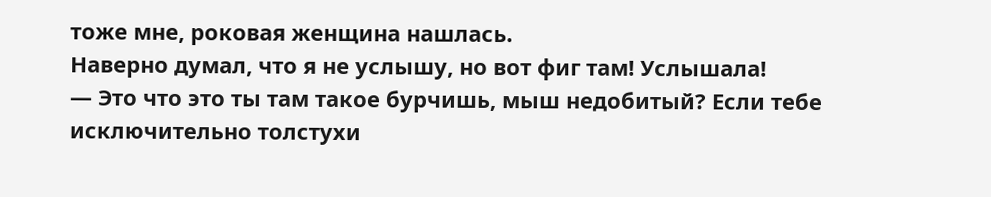тоже мне, роковая женщина нашлась.
Наверно думал, что я не услышу, но вот фиг там! Услышала!
— Это что это ты там такое бурчишь, мыш недобитый? Если тебе исключительно толстухи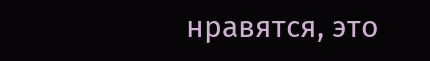нравятся, это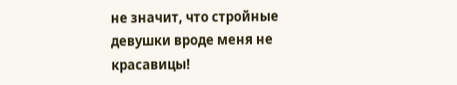не значит, что стройные девушки вроде меня не красавицы!